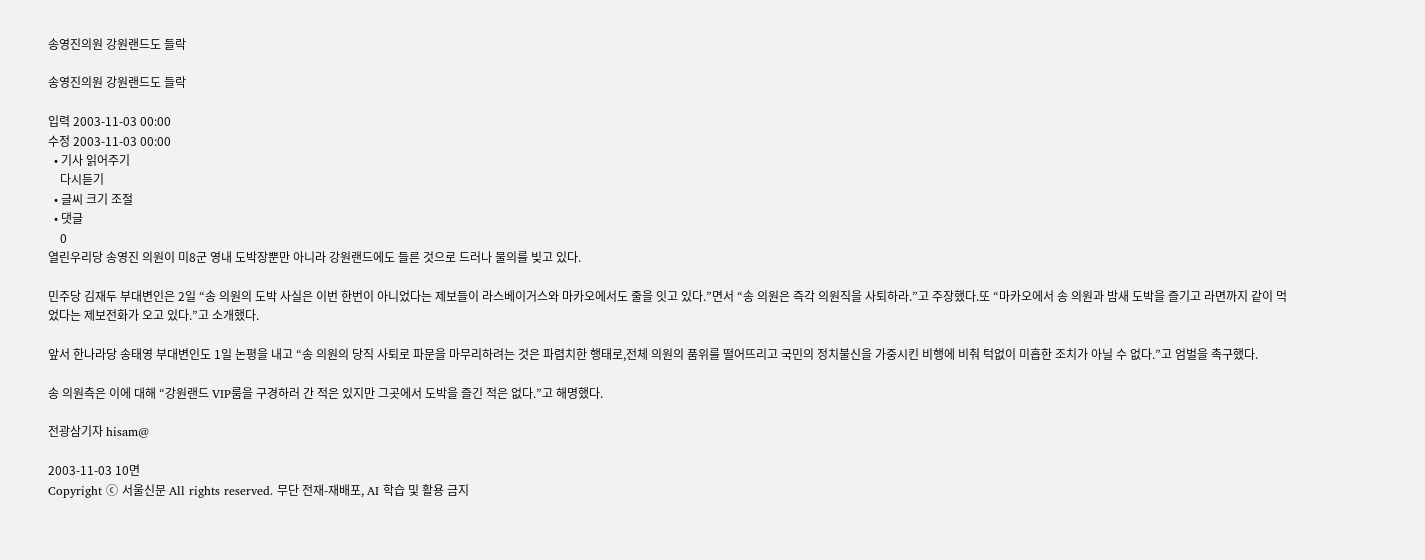송영진의원 강원랜드도 들락

송영진의원 강원랜드도 들락

입력 2003-11-03 00:00
수정 2003-11-03 00:00
  • 기사 읽어주기
    다시듣기
  • 글씨 크기 조절
  • 댓글
    0
열린우리당 송영진 의원이 미8군 영내 도박장뿐만 아니라 강원랜드에도 들른 것으로 드러나 물의를 빚고 있다.

민주당 김재두 부대변인은 2일 “송 의원의 도박 사실은 이번 한번이 아니었다는 제보들이 라스베이거스와 마카오에서도 줄을 잇고 있다.”면서 “송 의원은 즉각 의원직을 사퇴하라.”고 주장했다.또 “마카오에서 송 의원과 밤새 도박을 즐기고 라면까지 같이 먹었다는 제보전화가 오고 있다.”고 소개했다.

앞서 한나라당 송태영 부대변인도 1일 논평을 내고 “송 의원의 당직 사퇴로 파문을 마무리하려는 것은 파렴치한 행태로,전체 의원의 품위를 떨어뜨리고 국민의 정치불신을 가중시킨 비행에 비춰 턱없이 미흡한 조치가 아닐 수 없다.”고 엄벌을 촉구했다.

송 의원측은 이에 대해 “강원랜드 VIP룸을 구경하러 간 적은 있지만 그곳에서 도박을 즐긴 적은 없다.”고 해명했다.

전광삼기자 hisam@

2003-11-03 10면
Copyright ⓒ 서울신문 All rights reserved. 무단 전재-재배포, AI 학습 및 활용 금지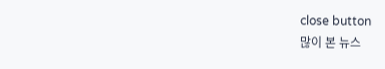close button
많이 본 뉴스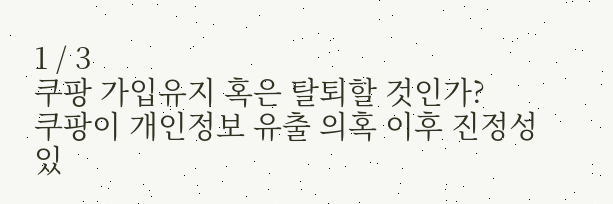1 / 3
쿠팡 가입유지 혹은 탈퇴할 것인가?
쿠팡이 개인정보 유출 의혹 이후 진정성 있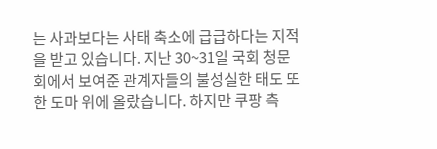는 사과보다는 사태 축소에 급급하다는 지적을 받고 있습니다. 지난 30~31일 국회 청문회에서 보여준 관계자들의 불성실한 태도 또한 도마 위에 올랐습니다. 하지만 쿠팡 측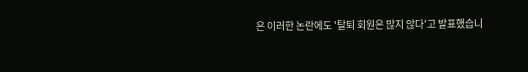은 이러한 논란에도 '탈퇴 회원은 많지 않다'고 발표했습니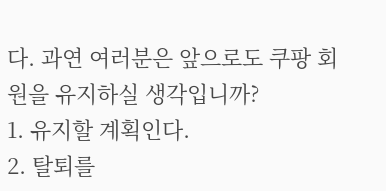다. 과연 여러분은 앞으로도 쿠팡 회원을 유지하실 생각입니까?
1. 유지할 계획인다.
2. 탈퇴를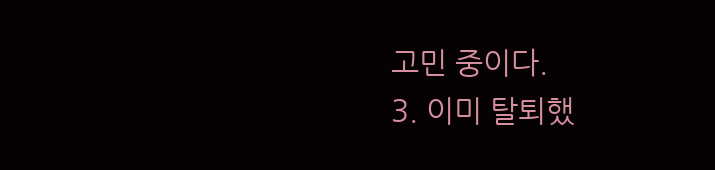고민 중이다.
3. 이미 탈퇴했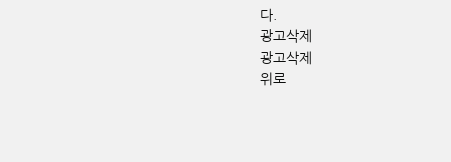다.
광고삭제
광고삭제
위로